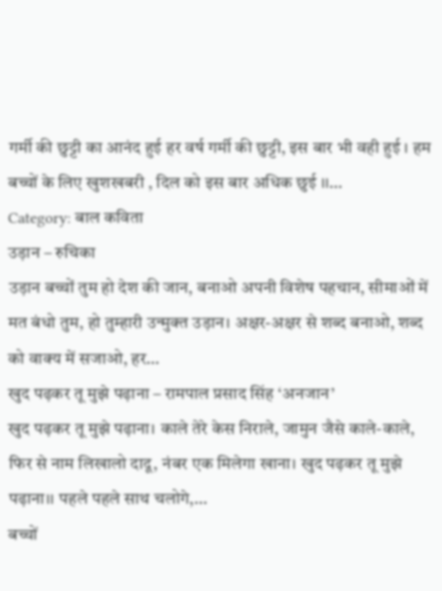गर्मी की छुट्टी का आनंद हुई हर वर्ष गर्मी की छुट्टी, इस बार भी वही हुई । हम बच्चों के लिए खुशखबरी , दिल को इस बार अधिक छुई ।।…
Category: बाल कविता
उड़ान – रुचिका
उड़ान बच्चों तुम हो देश की जान, बनाओ अपनी विशेष पहचान, सीमाओं में मत बंधो तुम, हो तुम्हारी उन्मुक्त उड़ान। अक्षर-अक्षर से शब्द बनाओ, शब्द को वाक्य में सजाओ, हर…
खुद पढ़कर तू मुझे पढ़ाना – रामपाल प्रसाद सिंह ‘अनजान’
खुद पढ़कर तू मुझे पढ़ाना। काले तेरे केस निराले, जामुन जैसे काले-काले, फिर से नाम लिखालो दादू, नंबर एक मिलेगा खाना। खुद पढ़कर तू मुझे पढ़ाना।। पहले पहले साथ चलोगे,…
बच्चों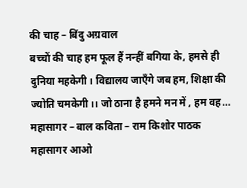की चाह – बिंदु अग्रवाल
बच्चों की चाह हम फूल हैं नन्हीं बगिया के, हमसे ही दुनिया महकेगी। विद्यालय जाएँगे जब हम, शिक्षा की ज्योति चमकेगी।। जो ठाना है हमने मन में , हम वह…
महासागर – बाल कविता – राम किशोर पाठक
महासागर आओ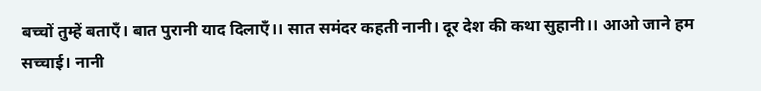बच्चों तुम्हें बताएँ। बात पुरानी याद दिलाएँ।। सात समंदर कहती नानी। दूर देश की कथा सुहानी।। आओ जाने हम सच्चाई। नानी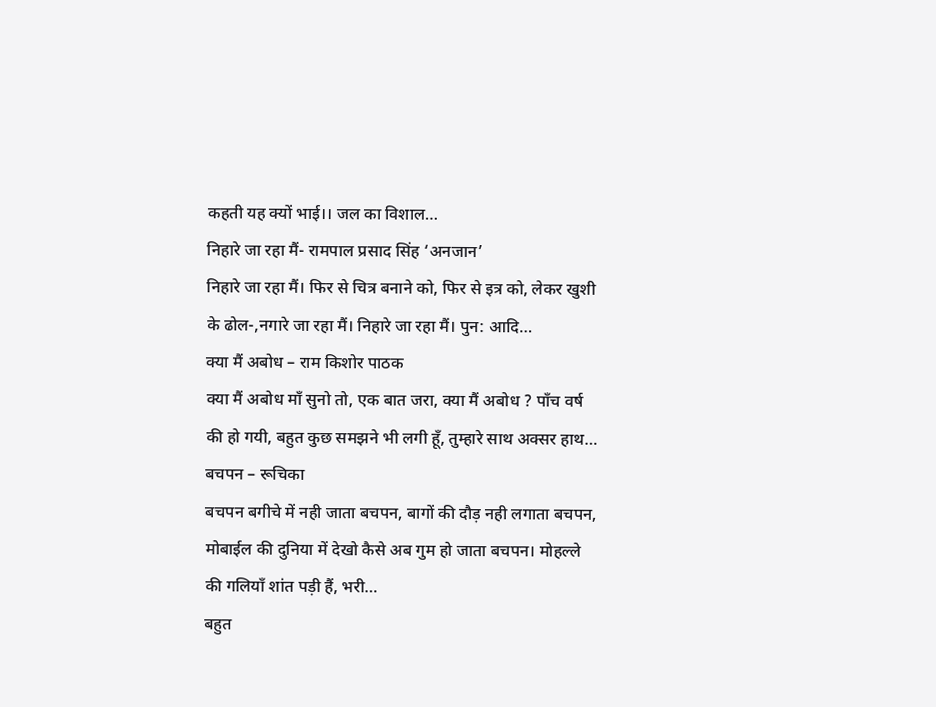कहती यह क्यों भाई।। जल का विशाल…
निहारे जा रहा मैं- रामपाल प्रसाद सिंह ‘अनजान’
निहारे जा रहा मैं। फिर से चित्र बनाने को, फिर से इत्र को, लेकर खुशी के ढोल-,नगारे जा रहा मैं। निहारे जा रहा मैं। पुन: आदि…
क्या मैं अबोध – राम किशोर पाठक
क्या मैं अबोध माँ सुनो तो, एक बात जरा, क्या मैं अबोध ? पाँच वर्ष की हो गयी, बहुत कुछ समझने भी लगी हूँ, तुम्हारे साथ अक्सर हाथ…
बचपन – रूचिका
बचपन बगीचे में नही जाता बचपन, बागों की दौड़ नही लगाता बचपन, मोबाईल की दुनिया में देखो कैसे अब गुम हो जाता बचपन। मोहल्ले की गलियाँ शांत पड़ी हैं, भरी…
बहुत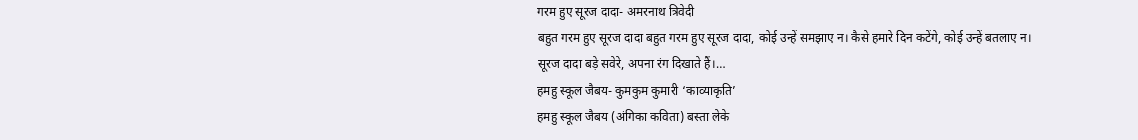गरम हुए सूरज दादा- अमरनाथ त्रिवेदी
बहुत गरम हुए सूरज दादा बहुत गरम हुए सूरज दादा, कोई उन्हें समझाए न। कैसे हमारे दिन कटेंगे, कोई उन्हें बतलाए न। सूरज दादा बड़े सवेरे, अपना रंग दिखाते हैं।…
हमहु स्कूल जैबय- कुमकुम कुमारी ‘काव्याकृति’
हमहु स्कूल जैबय (अंगिका कविता) बस्ता लेके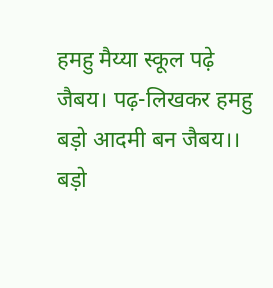हमहु मैय्या स्कूल पढ़े जैबय। पढ़-लिखकर हमहु बड़ो आदमी बन जैबय।। बड़ो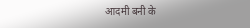आदमी बनी के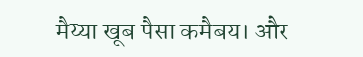मैय्या खूब पैसा कमैबय। और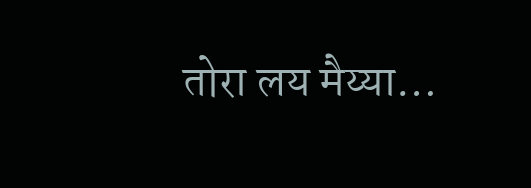तोरा लय मैय्या…